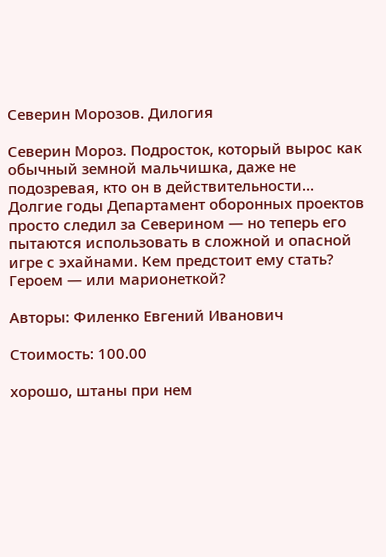Северин Морозов. Дилогия

Северин Мороз. Подросток, который вырос как обычный земной мальчишка, даже не подозревая, кто он в действительности… Долгие годы Департамент оборонных проектов просто следил за Северином — но теперь его пытаются использовать в сложной и опасной игре с эхайнами. Кем предстоит ему стать? Героем — или марионеткой?

Авторы: Филенко Евгений Иванович

Стоимость: 100.00

хорошо, штаны при нем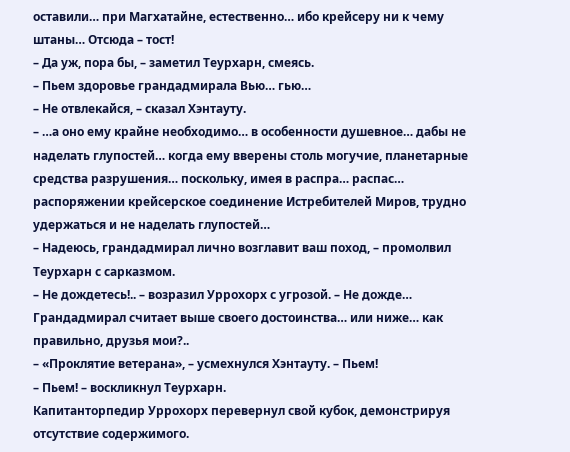оставили… при Магхатайне, естественно… ибо крейсеру ни к чему штаны… Отсюда – тост!
– Да уж, пора бы, – заметил Теурхарн, смеясь.
– Пьем здоровье грандадмирала Вью… гью…
– Не отвлекайся, – сказал Хэнтауту.
– …а оно ему крайне необходимо… в особенности душевное… дабы не наделать глупостей… когда ему вверены столь могучие, планетарные средства разрушения… поскольку, имея в распра… распас… распоряжении крейсерское соединение Истребителей Миров, трудно удержаться и не наделать глупостей…
– Надеюсь, грандадмирал лично возглавит ваш поход, – промолвил Теурхарн с сарказмом.
– Не дождетесь!.. – возразил Уррохорх с угрозой. – Не дожде… Грандадмирал считает выше своего достоинства… или ниже… как правильно, друзья мои?..
– «Проклятие ветерана», – усмехнулся Хэнтауту. – Пьем!
– Пьем! – воскликнул Теурхарн.
Капитанторпедир Уррохорх перевернул свой кубок, демонстрируя отсутствие содержимого.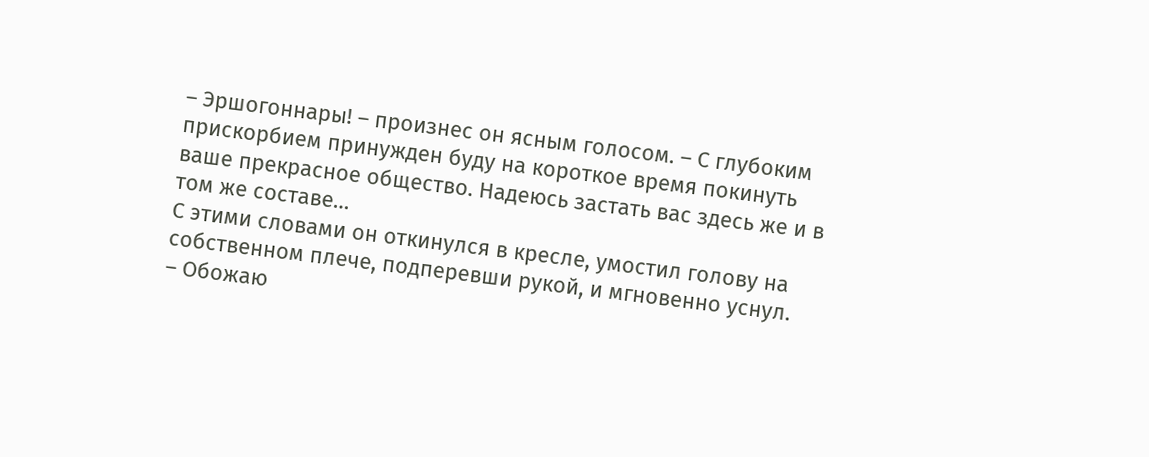– Эршогоннары! – произнес он ясным голосом. – С глубоким прискорбием принужден буду на короткое время покинуть ваше прекрасное общество. Надеюсь застать вас здесь же и в том же составе…
С этими словами он откинулся в кресле, умостил голову на собственном плече, подперевши рукой, и мгновенно уснул.
– Обожаю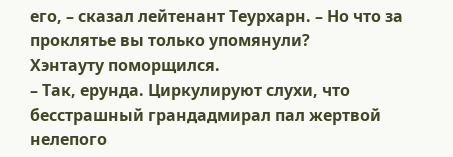его, – сказал лейтенант Теурхарн. – Но что за проклятье вы только упомянули?
Хэнтауту поморщился.
– Так, ерунда. Циркулируют слухи, что бесстрашный грандадмирал пал жертвой нелепого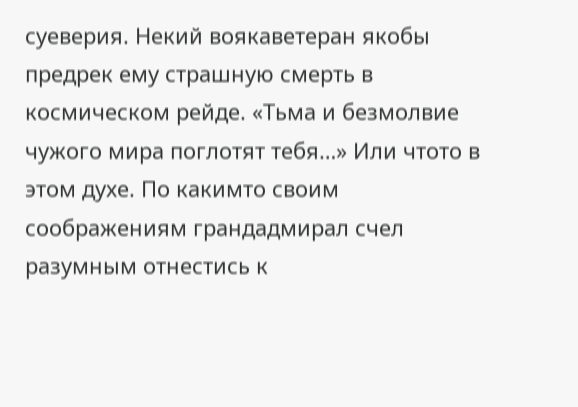суеверия. Некий воякаветеран якобы предрек ему страшную смерть в космическом рейде. «Тьма и безмолвие чужого мира поглотят тебя…» Или чтото в этом духе. По какимто своим соображениям грандадмирал счел разумным отнестись к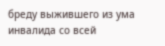бреду выжившего из ума инвалида со всей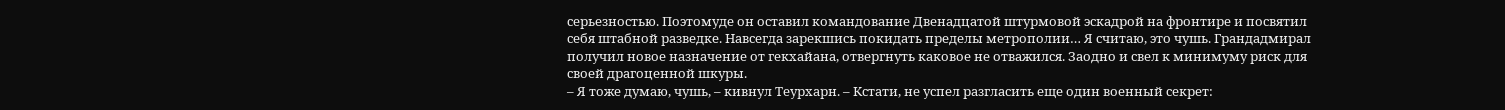серьезностью. Поэтомуде он оставил командование Двенадцатой штурмовой эскадрой на фронтире и посвятил себя штабной разведке. Навсегда зарекшись покидать пределы метрополии… Я считаю, это чушь. Грандадмирал получил новое назначение от гекхайана, отвергнуть каковое не отважился. Заодно и свел к минимуму риск для своей драгоценной шкуры.
– Я тоже думаю, чушь, – кивнул Теурхарн. – Кстати, не успел разгласить еще один военный секрет: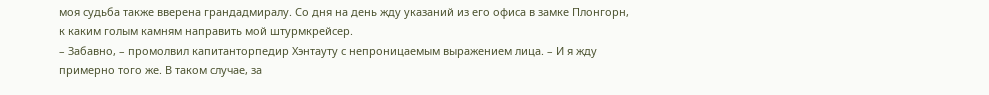моя судьба также вверена грандадмиралу. Со дня на день жду указаний из его офиса в замке Плонгорн, к каким голым камням направить мой штурмкрейсер.
– Забавно, – промолвил капитанторпедир Хэнтауту с непроницаемым выражением лица. – И я жду примерно того же. В таком случае, за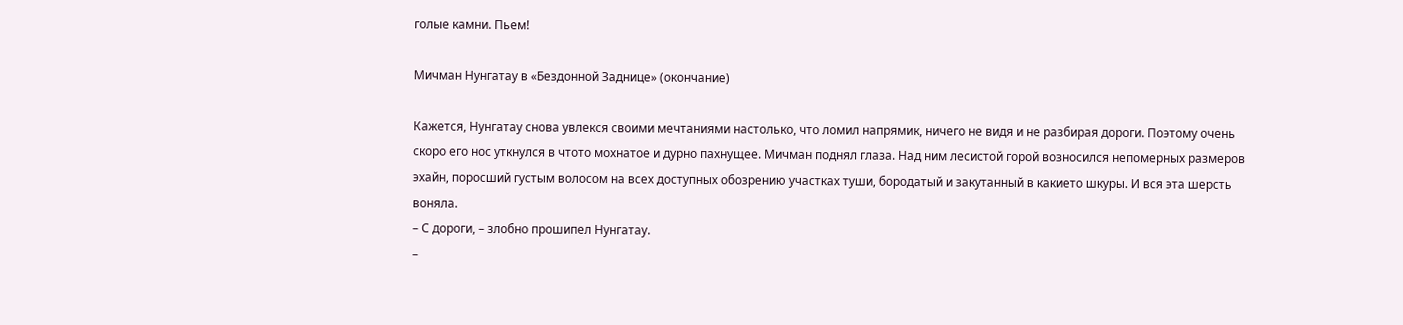голые камни. Пьем!

Мичман Нунгатау в «Бездонной Заднице» (окончание)

Кажется, Нунгатау снова увлекся своими мечтаниями настолько, что ломил напрямик, ничего не видя и не разбирая дороги. Поэтому очень скоро его нос уткнулся в чтото мохнатое и дурно пахнущее. Мичман поднял глаза. Над ним лесистой горой возносился непомерных размеров эхайн, поросший густым волосом на всех доступных обозрению участках туши, бородатый и закутанный в какието шкуры. И вся эта шерсть воняла.
– С дороги, – злобно прошипел Нунгатау.
–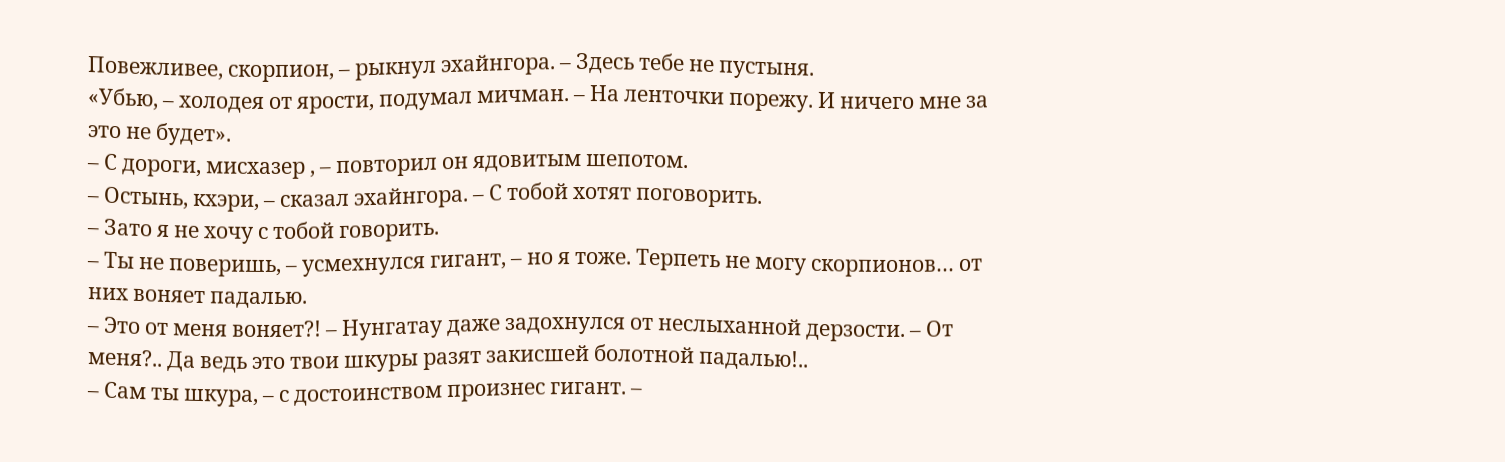Повежливее, скорпион, – рыкнул эхайнгора. – Здесь тебе не пустыня.
«Убью, – холодея от ярости, подумал мичман. – На ленточки порежу. И ничего мне за это не будет».
– С дороги, мисхазер , – повторил он ядовитым шепотом.
– Остынь, кхэри, – сказал эхайнгора. – С тобой хотят поговорить.
– Зато я не хочу с тобой говорить.
– Ты не поверишь, – усмехнулся гигант, – но я тоже. Терпеть не могу скорпионов… от них воняет падалью.
– Это от меня воняет?! – Нунгатау даже задохнулся от неслыханной дерзости. – От меня?.. Да ведь это твои шкуры разят закисшей болотной падалью!..
– Сам ты шкура, – с достоинством произнес гигант. –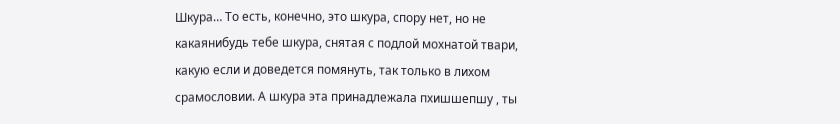Шкура… То есть, конечно, это шкура, спору нет, но не какаянибудь тебе шкура, снятая с подлой мохнатой твари, какую если и доведется помянуть, так только в лихом срамословии. А шкура эта принадлежала пхишшепшу , ты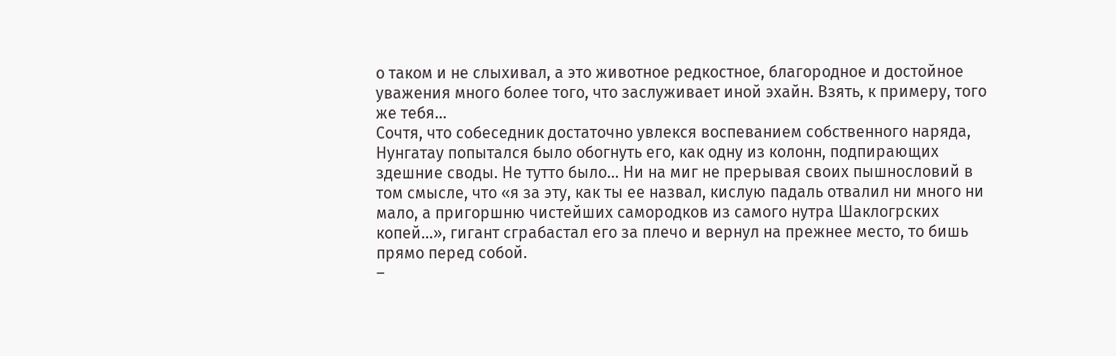о таком и не слыхивал, а это животное редкостное, благородное и достойное уважения много более того, что заслуживает иной эхайн. Взять, к примеру, того же тебя…
Сочтя, что собеседник достаточно увлекся воспеванием собственного наряда, Нунгатау попытался было обогнуть его, как одну из колонн, подпирающих здешние своды. Не тутто было… Ни на миг не прерывая своих пышнословий в том смысле, что «я за эту, как ты ее назвал, кислую падаль отвалил ни много ни мало, а пригоршню чистейших самородков из самого нутра Шаклогрских копей…», гигант сграбастал его за плечо и вернул на прежнее место, то бишь прямо перед собой.
–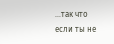…так что если ты не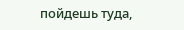пойдешь туда,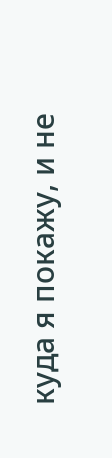куда я покажу, и не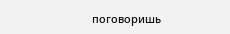поговоришь